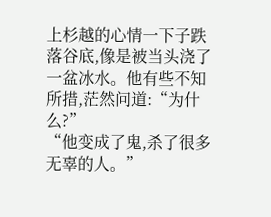上杉越的心情一下子跌落谷底,像是被当头浇了一盆冰水。他有些不知所措,茫然问道:“为什么?”
“他变成了鬼,杀了很多无辜的人。”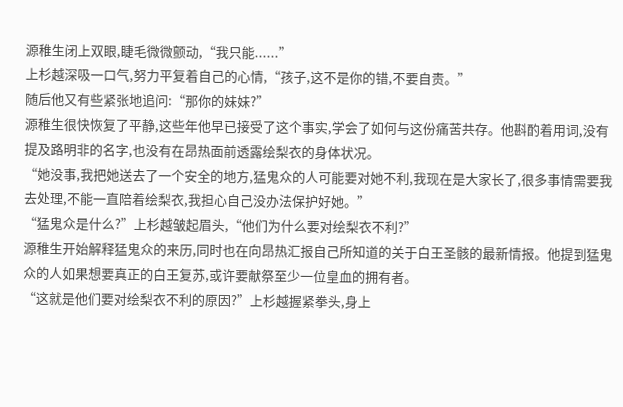源稚生闭上双眼,睫毛微微颤动,“我只能......”
上杉越深吸一口气,努力平复着自己的心情,“孩子,这不是你的错,不要自责。”
随后他又有些紧张地追问:“那你的妹妹?”
源稚生很快恢复了平静,这些年他早已接受了这个事实,学会了如何与这份痛苦共存。他斟酌着用词,没有提及路明非的名字,也没有在昂热面前透露绘梨衣的身体状况。
“她没事,我把她送去了一个安全的地方,猛鬼众的人可能要对她不利,我现在是大家长了,很多事情需要我去处理,不能一直陪着绘梨衣,我担心自己没办法保护好她。”
“猛鬼众是什么?”上杉越皱起眉头,“他们为什么要对绘梨衣不利?”
源稚生开始解释猛鬼众的来历,同时也在向昂热汇报自己所知道的关于白王圣骸的最新情报。他提到猛鬼众的人如果想要真正的白王复苏,或许要献祭至少一位皇血的拥有者。
“这就是他们要对绘梨衣不利的原因?”上杉越握紧拳头,身上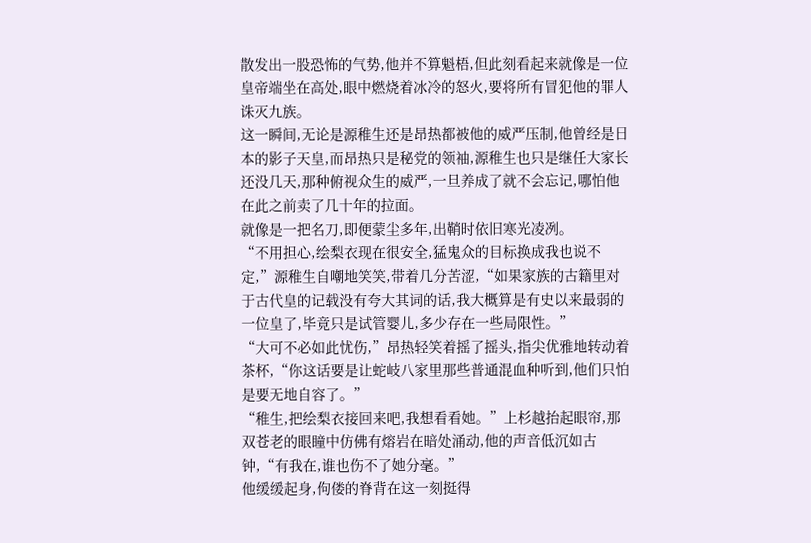散发出一股恐怖的气势,他并不算魁梧,但此刻看起来就像是一位皇帝端坐在高处,眼中燃烧着冰冷的怒火,要将所有冒犯他的罪人诛灭九族。
这一瞬间,无论是源稚生还是昂热都被他的威严压制,他曾经是日本的影子天皇,而昂热只是秘党的领袖,源稚生也只是继任大家长还没几天,那种俯视众生的威严,一旦养成了就不会忘记,哪怕他在此之前卖了几十年的拉面。
就像是一把名刀,即便蒙尘多年,出鞘时依旧寒光凌冽。
“不用担心,绘梨衣现在很安全,猛鬼众的目标换成我也说不定,”源稚生自嘲地笑笑,带着几分苦涩,“如果家族的古籍里对于古代皇的记载没有夸大其词的话,我大概算是有史以来最弱的一位皇了,毕竟只是试管婴儿,多少存在一些局限性。”
“大可不必如此忧伤,”昂热轻笑着摇了摇头,指尖优雅地转动着茶杯,“你这话要是让蛇岐八家里那些普通混血种听到,他们只怕是要无地自容了。”
“稚生,把绘梨衣接回来吧,我想看看她。”上杉越抬起眼帘,那双苍老的眼瞳中仿佛有熔岩在暗处涌动,他的声音低沉如古钟,“有我在,谁也伤不了她分毫。”
他缓缓起身,佝偻的脊背在这一刻挺得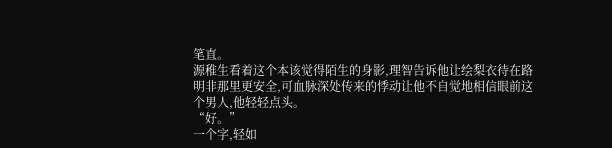笔直。
源稚生看着这个本该觉得陌生的身影,理智告诉他让绘梨衣待在路明非那里更安全,可血脉深处传来的悸动让他不自觉地相信眼前这个男人,他轻轻点头。
“好。”
一个字,轻如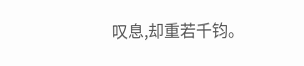叹息,却重若千钧。